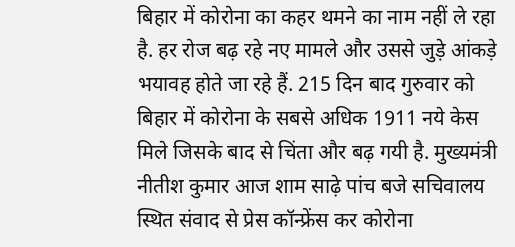बिहार में कोरोना का कहर थमने का नाम नहीं ले रहा है. हर रोज बढ़ रहे नए मामले और उससे जुड़े आंकड़े भयावह होते जा रहे हैं. 215 दिन बाद गुरुवार को बिहार में कोरोना के सबसे अधिक 1911 नये केस मिले जिसके बाद से चिंता और बढ़ गयी है. मुख्यमंत्री नीतीश कुमार आज शाम साढ़े पांच बजे सचिवालय स्थित संवाद से प्रेस कॉन्फ्रेंस कर कोरोना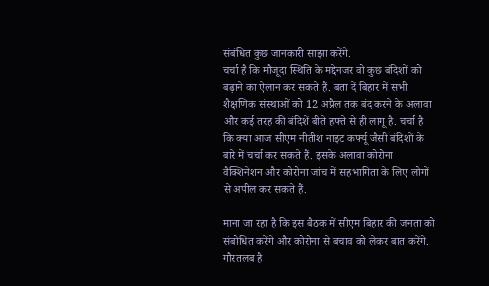संबंधित कुछ जानकारी साझा करेंगे.
चर्चा है कि मौजूदा स्थिति के मद्देनजर वो कुछ बंदिशों को बढ़ाने का ऐलान कर सकते हैं. बता दें बिहार में सभी शैक्षणिक संस्थाओं को 12 अप्रैल तक बंद करने के अलावा और कई तरह की बंदिशें बीते हफ्ते से ही लागू है. चर्चा है कि क्या आज सीएम नीतीश नाइट कर्फ्यू जैसी बंदिशों के बारे में चर्चा कर सकते हैं. इसके अलावा कोरोना वैक्शिनेशन और कोरोना जांच में सहभागिता के लिए लोगों से अपील कर सकते हैं.

माना जा रहा है कि इस बैठक में सीएम बिहार की जनता को संबोधित करेंगे और कोरोना से बचाव को लेकर बात करेंगे. गौरतलब है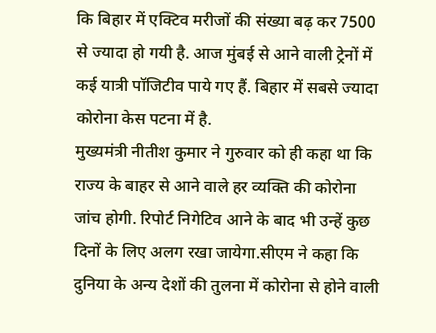कि बिहार में एक्टिव मरीजों की संख्या बढ़ कर 7500 से ज्यादा हो गयी है. आज मुंबई से आने वाली ट्रेनों में कई यात्री पॉजिटीव पाये गए हैं. बिहार में सबसे ज्यादा कोरोना केस पटना में है.
मुख्यमंत्री नीतीश कुमार ने गुरुवार को ही कहा था कि राज्य के बाहर से आने वाले हर व्यक्ति की कोरोना जांच होगी. रिपोर्ट निगेटिव आने के बाद भी उन्हें कुछ दिनों के लिए अलग रखा जायेगा.सीएम ने कहा कि दुनिया के अन्य देशों की तुलना में कोरोना से होने वाली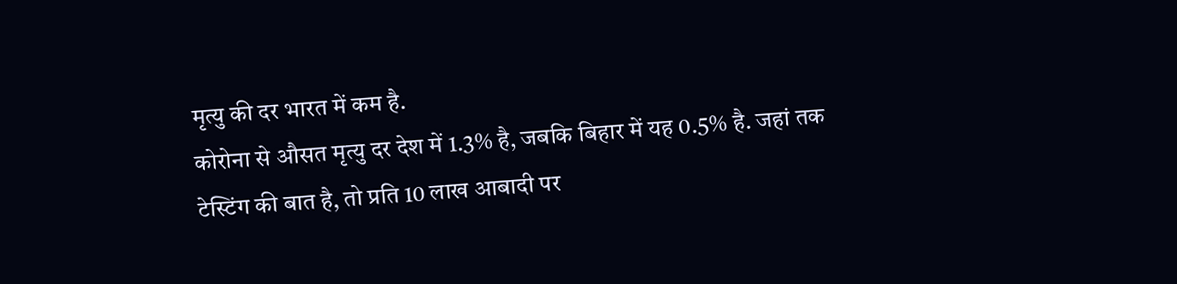मृत्यु की दर भारत में कम है.
कोरोना से औसत मृत्यु दर देश में 1.3% है, जबकि बिहार में यह 0.5% है. जहां तक टेस्टिंग की बात है, तो प्रति 10 लाख आबादी पर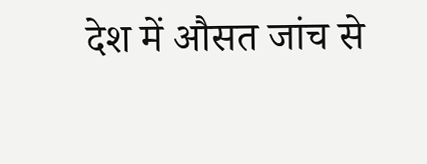देश में औसत जांच से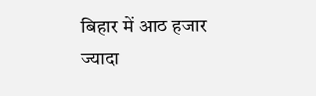बिहार में आठ हजार ज्यादा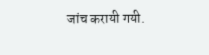जांच करायी गयी.